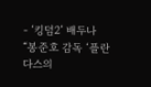- ‘킹덤2’ 배두나 “봉준호 감독 ‘플란다스의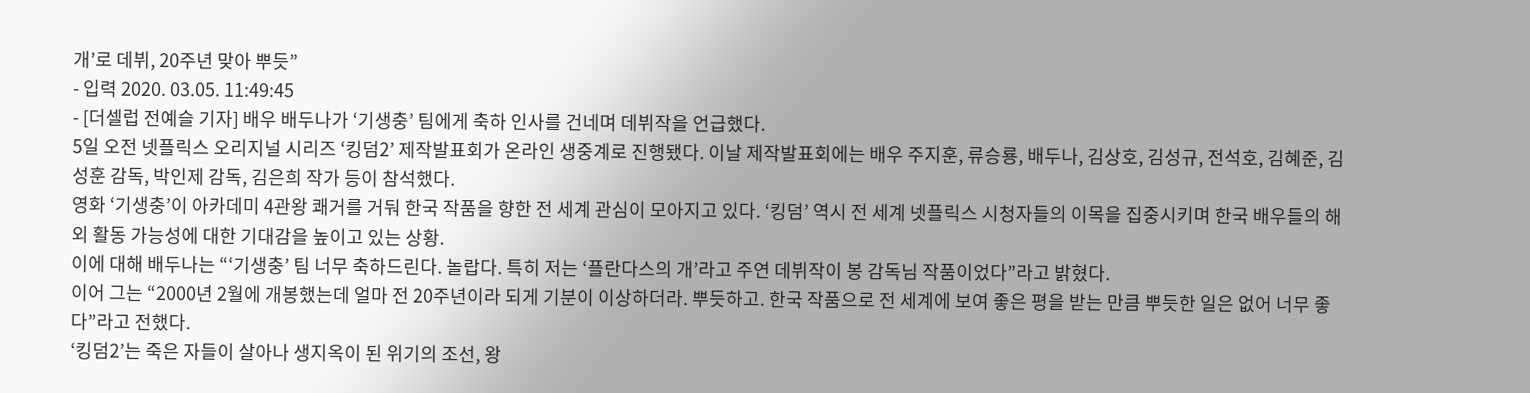개’로 데뷔, 20주년 맞아 뿌듯”
- 입력 2020. 03.05. 11:49:45
- [더셀럽 전예슬 기자] 배우 배두나가 ‘기생충’ 팀에게 축하 인사를 건네며 데뷔작을 언급했다.
5일 오전 넷플릭스 오리지널 시리즈 ‘킹덤2’ 제작발표회가 온라인 생중계로 진행됐다. 이날 제작발표회에는 배우 주지훈, 류승룡, 배두나, 김상호, 김성규, 전석호, 김혜준, 김성훈 감독, 박인제 감독, 김은희 작가 등이 참석했다.
영화 ‘기생충’이 아카데미 4관왕 쾌거를 거둬 한국 작품을 향한 전 세계 관심이 모아지고 있다. ‘킹덤’ 역시 전 세계 넷플릭스 시청자들의 이목을 집중시키며 한국 배우들의 해외 활동 가능성에 대한 기대감을 높이고 있는 상황.
이에 대해 배두나는 “‘기생충’ 팀 너무 축하드린다. 놀랍다. 특히 저는 ‘플란다스의 개’라고 주연 데뷔작이 봉 감독님 작품이었다”라고 밝혔다.
이어 그는 “2000년 2월에 개봉했는데 얼마 전 20주년이라 되게 기분이 이상하더라. 뿌듯하고. 한국 작품으로 전 세계에 보여 좋은 평을 받는 만큼 뿌듯한 일은 없어 너무 좋다”라고 전했다.
‘킹덤2’는 죽은 자들이 살아나 생지옥이 된 위기의 조선, 왕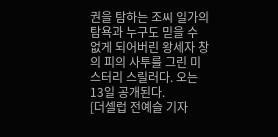권을 탐하는 조씨 일가의 탐욕과 누구도 믿을 수 없게 되어버린 왕세자 창의 피의 사투를 그린 미스터리 스릴러다. 오는 13일 공개된다.
[더셀럽 전예슬 기자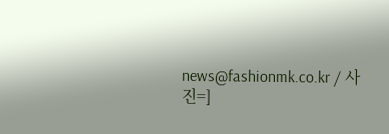news@fashionmk.co.kr / 사진=]